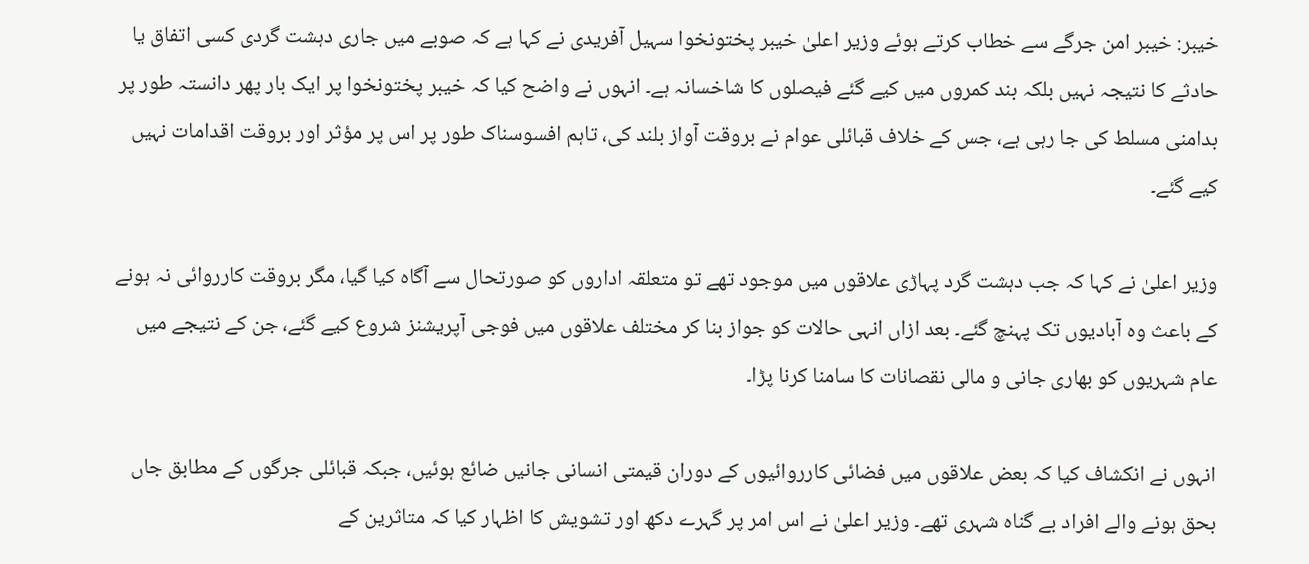خیبر: خیبر امن جرگے سے خطاب کرتے ہوئے وزیر اعلیٰ خیبر پختونخوا سہیل آفریدی نے کہا ہے کہ صوبے میں جاری دہشت گردی کسی اتفاق یا حادثے کا نتیجہ نہیں بلکہ بند کمروں میں کیے گئے فیصلوں کا شاخسانہ ہے۔ انہوں نے واضح کیا کہ خیبر پختونخوا پر ایک بار پھر دانستہ طور پر بدامنی مسلط کی جا رہی ہے، جس کے خلاف قبائلی عوام نے بروقت آواز بلند کی، تاہم افسوسناک طور پر اس پر مؤثر اور بروقت اقدامات نہیں کیے گئے۔

وزیر اعلیٰ نے کہا کہ جب دہشت گرد پہاڑی علاقوں میں موجود تھے تو متعلقہ اداروں کو صورتحال سے آگاہ کیا گیا، مگر بروقت کارروائی نہ ہونے کے باعث وہ آبادیوں تک پہنچ گئے۔ بعد ازاں انہی حالات کو جواز بنا کر مختلف علاقوں میں فوجی آپریشنز شروع کیے گئے، جن کے نتیجے میں عام شہریوں کو بھاری جانی و مالی نقصانات کا سامنا کرنا پڑا۔

انہوں نے انکشاف کیا کہ بعض علاقوں میں فضائی کارروائیوں کے دوران قیمتی انسانی جانیں ضائع ہوئیں، جبکہ قبائلی جرگوں کے مطابق جاں بحق ہونے والے افراد بے گناہ شہری تھے۔ وزیر اعلیٰ نے اس امر پر گہرے دکھ اور تشویش کا اظہار کیا کہ متاثرین کے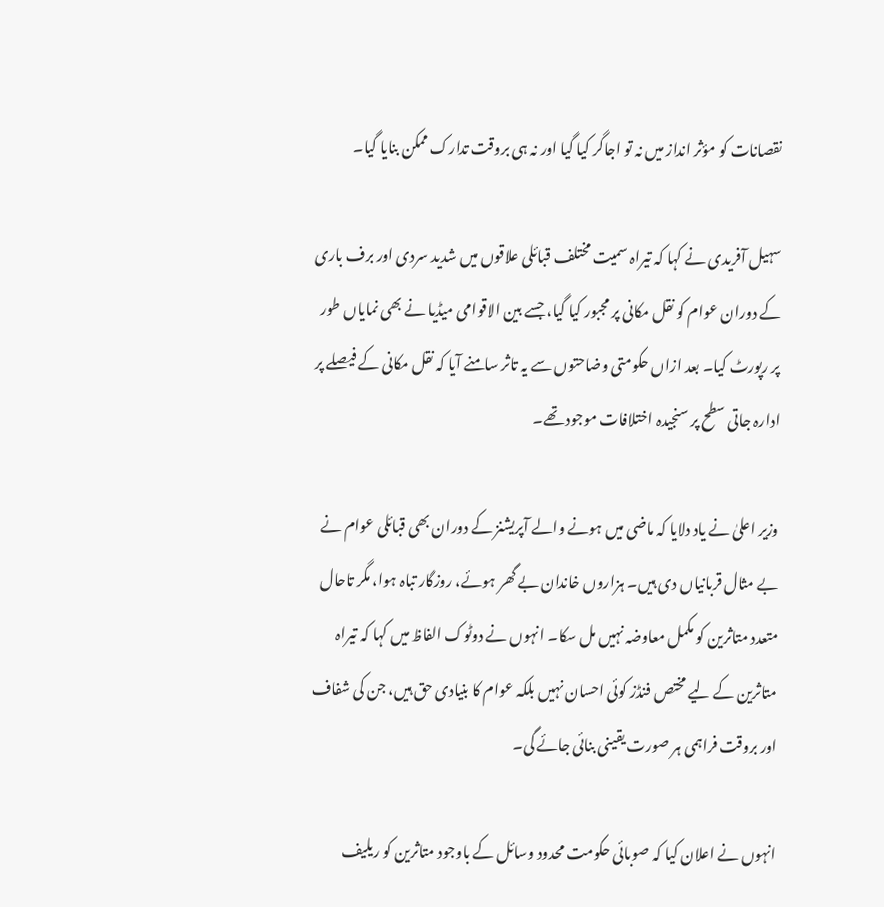نقصانات کو مؤثر انداز میں نہ تو اجاگر کیا گیا اور نہ ہی بروقت تدارک ممکن بنایا گیا۔

سہیل آفریدی نے کہا کہ تیراہ سمیت مختلف قبائلی علاقوں میں شدید سردی اور برف باری کے دوران عوام کو نقل مکانی پر مجبور کیا گیا، جسے بین الاقوامی میڈیا نے بھی نمایاں طور پر رپورٹ کیا۔ بعد ازاں حکومتی وضاحتوں سے یہ تاثر سامنے آیا کہ نقل مکانی کے فیصلے پر ادارہ جاتی سطح پر سنجیدہ اختلافات موجود تھے۔

وزیر اعلیٰ نے یاد دلایا کہ ماضی میں ہونے والے آپریشنز کے دوران بھی قبائلی عوام نے بے مثال قربانیاں دی ہیں۔ ہزاروں خاندان بے گھر ہوئے، روزگار تباہ ہوا، مگر تاحال متعدد متاثرین کو مکمل معاوضہ نہیں مل سکا۔ انہوں نے دوٹوک الفاظ میں کہا کہ تیراہ متاثرین کے لیے مختص فنڈز کوئی احسان نہیں بلکہ عوام کا بنیادی حق ہیں، جن کی شفاف اور بروقت فراہمی ہر صورت یقینی بنائی جائے گی۔

انہوں نے اعلان کیا کہ صوبائی حکومت محدود وسائل کے باوجود متاثرین کو ریلیف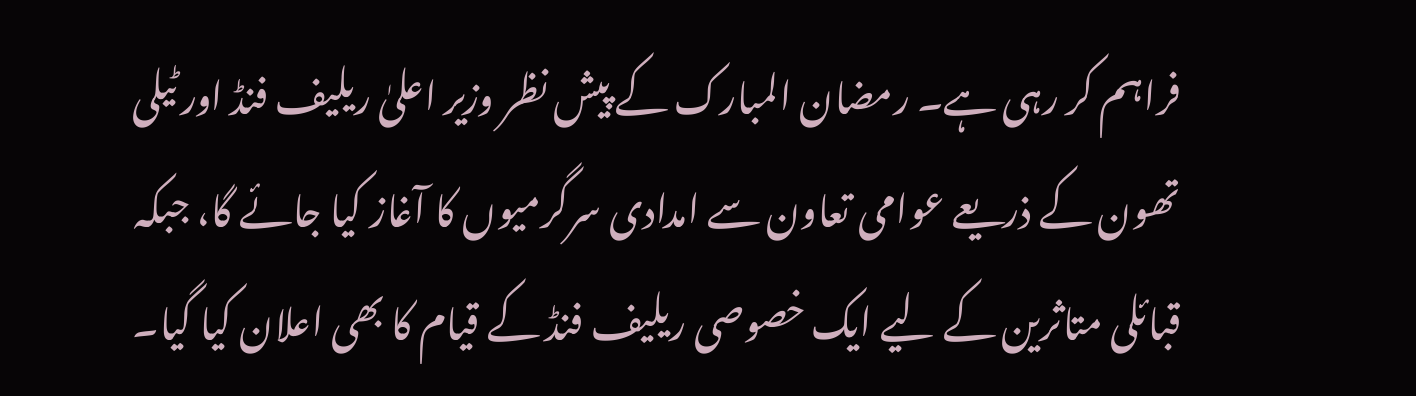فراہم کر رہی ہے۔ رمضان المبارک کے پیش نظر وزیر اعلیٰ ریلیف فنڈ اور ٹیلی تھون کے ذریعے عوامی تعاون سے امدادی سرگرمیوں کا آغاز کیا جائے گا، جبکہ قبائلی متاثرین کے لیے ایک خصوصی ریلیف فنڈ کے قیام کا بھی اعلان کیا گیا۔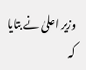وزیر اعلیٰ نے بتایا کہ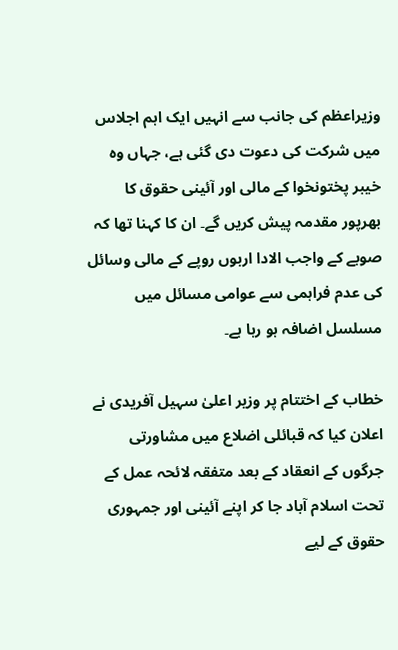وزیراعظم کی جانب سے انہیں ایک اہم اجلاس میں شرکت کی دعوت دی گئی ہے، جہاں وہ خیبر پختونخوا کے مالی اور آئینی حقوق کا بھرپور مقدمہ پیش کریں گے۔ ان کا کہنا تھا کہ صوبے کے واجب الادا اربوں روپے کے مالی وسائل کی عدم فراہمی سے عوامی مسائل میں مسلسل اضافہ ہو رہا ہے۔

خطاب کے اختتام پر وزیر اعلیٰ سہیل آفریدی نے اعلان کیا کہ قبائلی اضلاع میں مشاورتی جرگوں کے انعقاد کے بعد متفقہ لائحہ عمل کے تحت اسلام آباد جا کر اپنے آئینی اور جمہوری حقوق کے لیے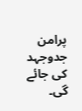پرامن جدوجہد کی جائے گی۔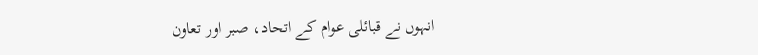انہوں نے قبائلی عوام کے اتحاد، صبر اور تعاون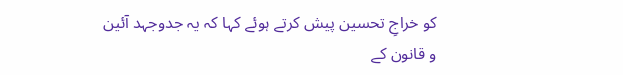کو خراجِ تحسین پیش کرتے ہوئے کہا کہ یہ جدوجہد آئین و قانون کے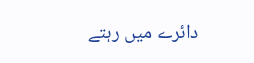دائرے میں رہتے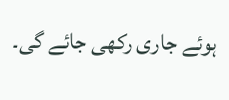ہوئے جاری رکھی جائے گی۔